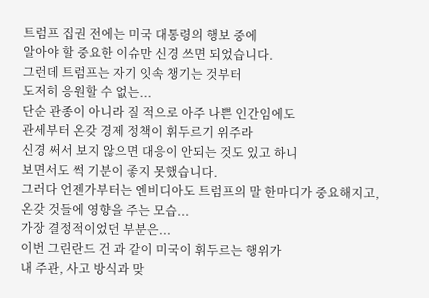트럼프 집권 전에는 미국 대통령의 행보 중에
알아야 할 중요한 이슈만 신경 쓰면 되었습니다.
그런데 트럼프는 자기 잇속 챙기는 것부터
도저히 응원할 수 없는...
단순 관종이 아니라 질 적으로 아주 나쁜 인간임에도
관세부터 온갖 경제 정책이 휘두르기 위주라
신경 써서 보지 않으면 대응이 안되는 것도 있고 하니
보면서도 썩 기분이 좋지 못했습니다.
그러다 언젠가부터는 엔비디아도 트럼프의 말 한마디가 중요해지고,
온갖 것들에 영향을 주는 모습...
가장 결정적이었던 부분은...
이번 그린란드 건 과 같이 미국이 휘두르는 행위가
내 주관, 사고 방식과 맞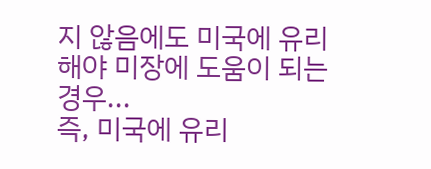지 않음에도 미국에 유리해야 미장에 도움이 되는 경우...
즉, 미국에 유리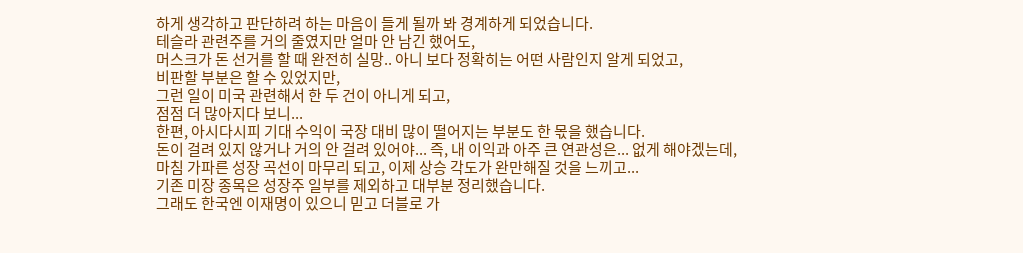하게 생각하고 판단하려 하는 마음이 들게 될까 봐 경계하게 되었습니다.
테슬라 관련주를 거의 줄였지만 얼마 안 남긴 했어도,
머스크가 돈 선거를 할 때 완전히 실망.. 아니 보다 정확히는 어떤 사람인지 알게 되었고,
비판할 부분은 할 수 있었지만,
그런 일이 미국 관련해서 한 두 건이 아니게 되고,
점점 더 많아지다 보니...
한편, 아시다시피 기대 수익이 국장 대비 많이 떨어지는 부분도 한 몫을 했습니다.
돈이 걸려 있지 않거나 거의 안 걸려 있어야... 즉, 내 이익과 아주 큰 연관성은... 없게 해야겠는데,
마침 가파른 성장 곡선이 마무리 되고, 이제 상승 각도가 완만해질 것을 느끼고...
기존 미장 종목은 성장주 일부를 제외하고 대부분 정리했습니다.
그래도 한국엔 이재명이 있으니 믿고 더블로 가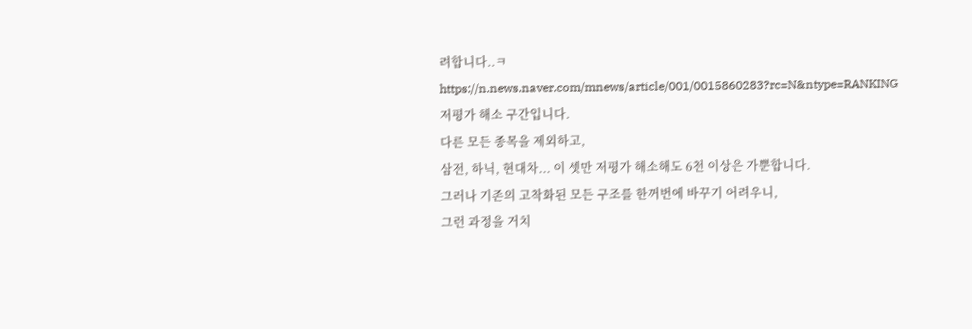려합니다..ㅋ
https://n.news.naver.com/mnews/article/001/0015860283?rc=N&ntype=RANKING
저평가 해소 구간입니다.
다른 모든 종목을 제외하고,
삼전, 하닉, 현대차... 이 셋만 저평가 해소해도 6천 이상은 가뿐합니다.
그러나 기존의 고착화된 모든 구조를 한꺼번에 바꾸기 어려우니,
그런 과정을 거치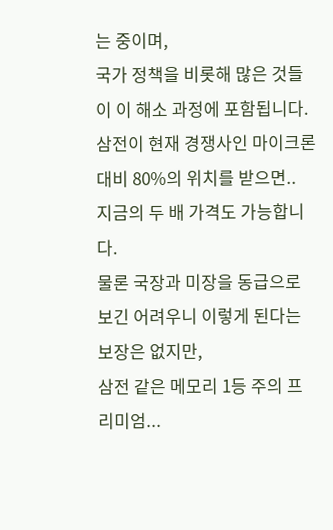는 중이며,
국가 정책을 비롯해 많은 것들이 이 해소 과정에 포함됩니다.
삼전이 현재 경쟁사인 마이크론 대비 80%의 위치를 받으면..
지금의 두 배 가격도 가능합니다.
물론 국장과 미장을 동급으로 보긴 어려우니 이렇게 된다는 보장은 없지만,
삼전 같은 메모리 1등 주의 프리미엄...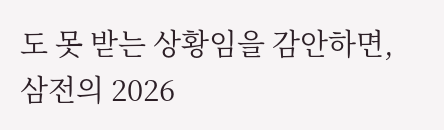도 못 받는 상황임을 감안하면,
삼전의 2026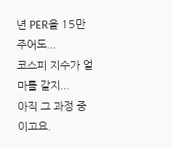년 PER을 15만 주어도...
코스피 지수가 얼마를 갈지...
아직 그 과정 중이고요.